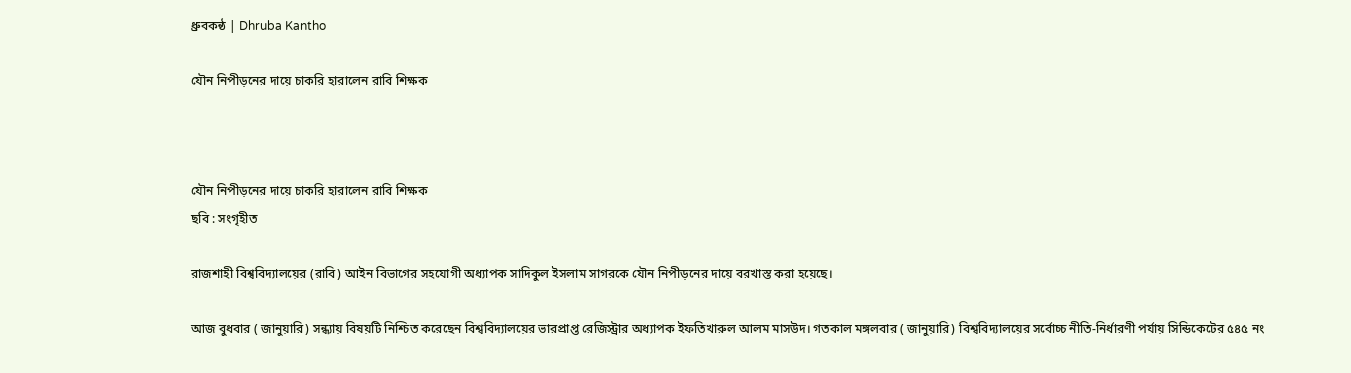ধ্রুবকন্ঠ | Dhruba Kantho

যৌন নিপীড়নের দায়ে চাকরি হারালেন রাবি শিক্ষক



যৌন নিপীড়নের দায়ে চাকরি হারালেন রাবি শিক্ষক
ছবি : সংগৃহীত

রাজশাহী বিশ্ববিদ্যালয়ের (রাবি) আইন বিভাগের সহযোগী অধ্যাপক সাদিকুল ইসলাম সাগরকে যৌন নিপীড়নের দায়ে বরখাস্ত করা হয়েছে।

আজ বুধবার ( জানুয়ারি) সন্ধ্যায় বিষয়টি নিশ্চিত করেছেন বিশ্ববিদ্যালয়ের ভারপ্রাপ্ত রেজিস্ট্রার অধ্যাপক ইফতিখারুল আলম মাসউদ। গতকাল মঙ্গলবার ( জানুয়ারি) বিশ্ববিদ্যালয়ের সর্বোচ্চ নীতি-নির্ধারণী পর্যায় সিন্ডিকেটের ৫৪৫ নং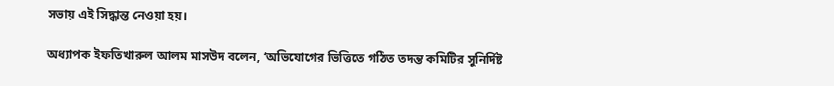সভায় এই সিদ্ধান্ত নেওয়া হয়।

অধ্যাপক ইফতিখারুল আলম মাসউদ বলেন, ‘অভিযোগের ভিত্তিতে গঠিত তদন্ত কমিটির সুনির্দিষ্ট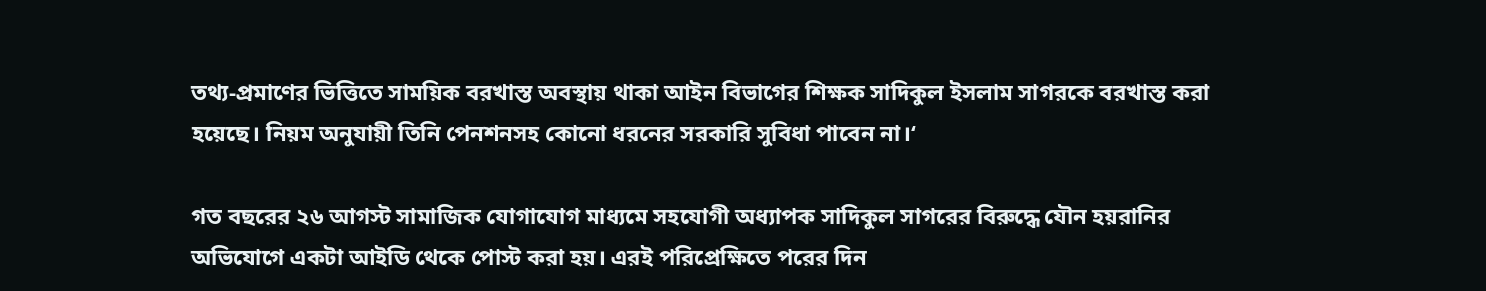তথ্য-প্রমাণের ভিত্তিতে সাময়িক বরখাস্ত অবস্থায় থাকা আইন বিভাগের শিক্ষক সাদিকুল ইসলাম সাগরকে বরখাস্ত করা হয়েছে। নিয়ম অনুযায়ী তিনি পেনশনসহ কোনো ধরনের সরকারি সুবিধা পাবেন না।‘

গত বছরের ২৬ আগস্ট সামাজিক যোগাযোগ মাধ্যমে সহযোগী অধ্যাপক সাদিকুল সাগরের বিরুদ্ধে যৌন হয়রানির অভিযোগে একটা আইডি থেকে পোস্ট করা হয়। এরই পরিপ্রেক্ষিতে পরের দিন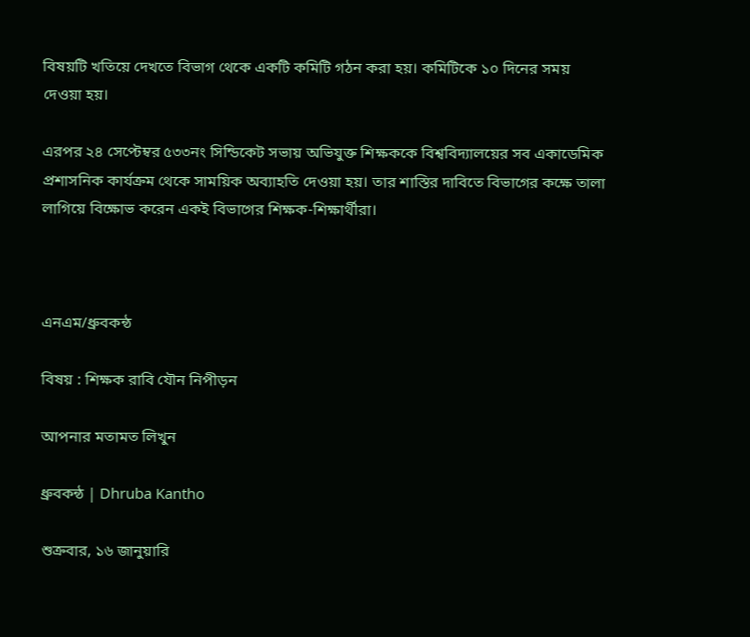বিষয়টি খতিয়ে দেখতে বিভাগ থেকে একটি কমিটি গঠন করা হয়। কমিটিকে ১০ দিনের সময় দেওয়া হয়।

এরপর ২৪ সেপ্টেম্বর ৫৩৩নং সিন্ডিকেট সভায় অভিযুক্ত শিক্ষককে বিশ্ববিদ্যালয়ের সব একাডেমিক প্রশাসনিক কার্যক্রম থেকে সাময়িক অব্যাহতি দেওয়া হয়। তার শাস্তির দাবিতে বিভাগের কক্ষে তালা লাগিয়ে বিক্ষোভ করেন একই বিভাগের শিক্ষক-শিক্ষার্থীরা।



এনএম/ধ্রুবকন্ঠ

বিষয় : শিক্ষক রাবি যৌন নিপীড়ন

আপনার মতামত লিখুন

ধ্রুবকন্ঠ | Dhruba Kantho

শুক্রবার, ১৬ জানুয়ারি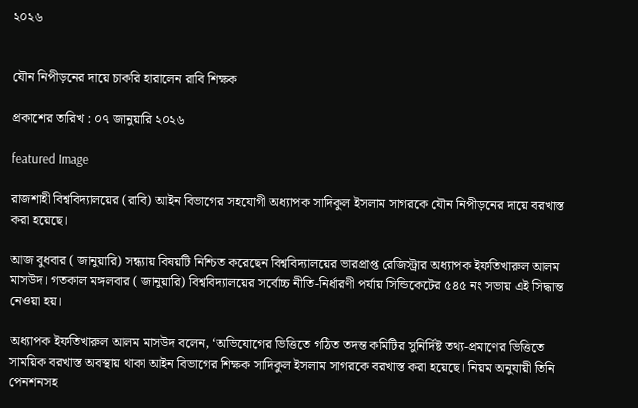২০২৬


যৌন নিপীড়নের দায়ে চাকরি হারালেন রাবি শিক্ষক

প্রকাশের তারিখ : ০৭ জানুয়ারি ২০২৬

featured Image

রাজশাহী বিশ্ববিদ্যালয়ের (রাবি) আইন বিভাগের সহযোগী অধ্যাপক সাদিকুল ইসলাম সাগরকে যৌন নিপীড়নের দায়ে বরখাস্ত করা হয়েছে।

আজ বুধবার ( জানুয়ারি) সন্ধ্যায় বিষয়টি নিশ্চিত করেছেন বিশ্ববিদ্যালয়ের ভারপ্রাপ্ত রেজিস্ট্রার অধ্যাপক ইফতিখারুল আলম মাসউদ। গতকাল মঙ্গলবার ( জানুয়ারি) বিশ্ববিদ্যালয়ের সর্বোচ্চ নীতি-নির্ধারণী পর্যায় সিন্ডিকেটের ৫৪৫ নং সভায় এই সিদ্ধান্ত নেওয়া হয়।

অধ্যাপক ইফতিখারুল আলম মাসউদ বলেন, ‘অভিযোগের ভিত্তিতে গঠিত তদন্ত কমিটির সুনির্দিষ্ট তথ্য-প্রমাণের ভিত্তিতে সাময়িক বরখাস্ত অবস্থায় থাকা আইন বিভাগের শিক্ষক সাদিকুল ইসলাম সাগরকে বরখাস্ত করা হয়েছে। নিয়ম অনুযায়ী তিনি পেনশনসহ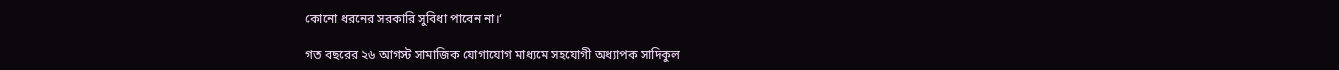কোনো ধরনের সরকারি সুবিধা পাবেন না।‘

গত বছরের ২৬ আগস্ট সামাজিক যোগাযোগ মাধ্যমে সহযোগী অধ্যাপক সাদিকুল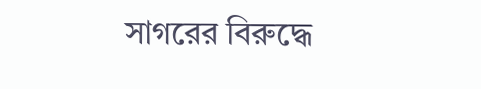সাগরের বিরুদ্ধে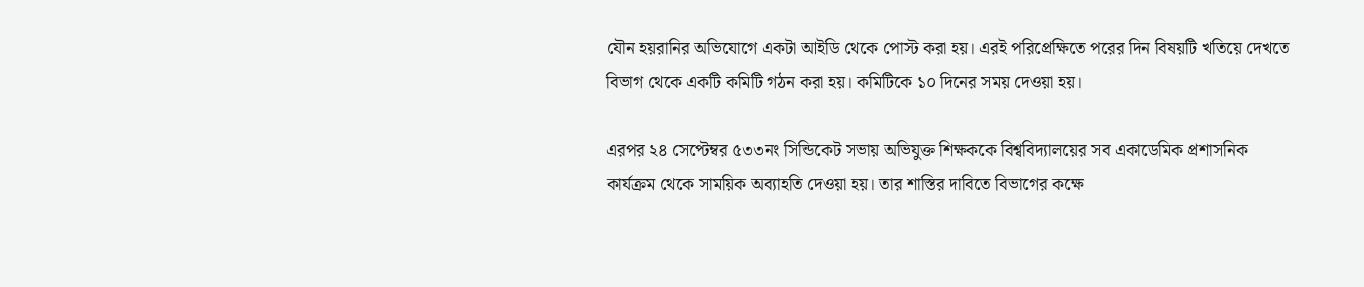যৌন হয়রানির অভিযোগে একটা আইডি থেকে পোস্ট করা হয়। এরই পরিপ্রেক্ষিতে পরের দিন বিষয়টি খতিয়ে দেখতে বিভাগ থেকে একটি কমিটি গঠন করা হয়। কমিটিকে ১০ দিনের সময় দেওয়া হয়।

এরপর ২৪ সেপ্টেম্বর ৫৩৩নং সিন্ডিকেট সভায় অভিযুক্ত শিক্ষককে বিশ্ববিদ্যালয়ের সব একাডেমিক প্রশাসনিক কার্যক্রম থেকে সাময়িক অব্যাহতি দেওয়া হয়। তার শাস্তির দাবিতে বিভাগের কক্ষে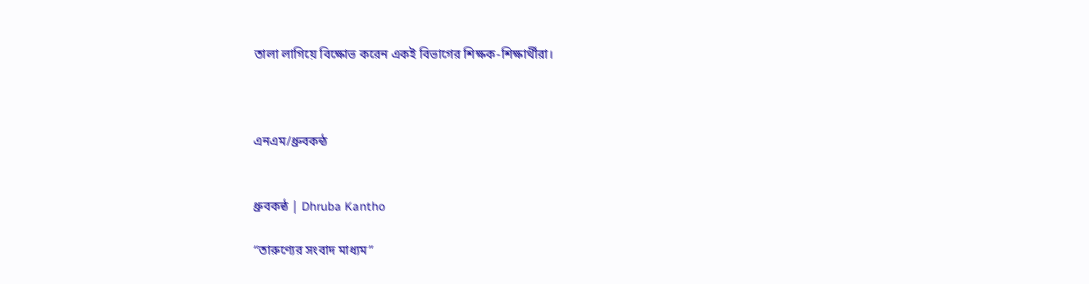তালা লাগিয়ে বিক্ষোভ করেন একই বিভাগের শিক্ষক-শিক্ষার্থীরা।



এনএম/ধ্রুবকন্ঠ


ধ্রুবকন্ঠ | Dhruba Kantho

“তারুণ্যের সংবাদ মাধ্যম”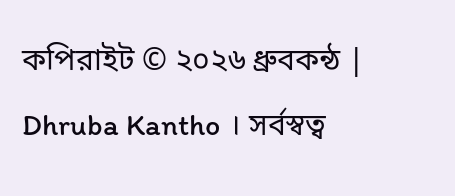কপিরাইট © ২০২৬ ধ্রুবকন্ঠ | Dhruba Kantho । সর্বস্বত্ব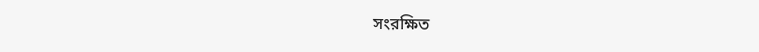সংরক্ষিত